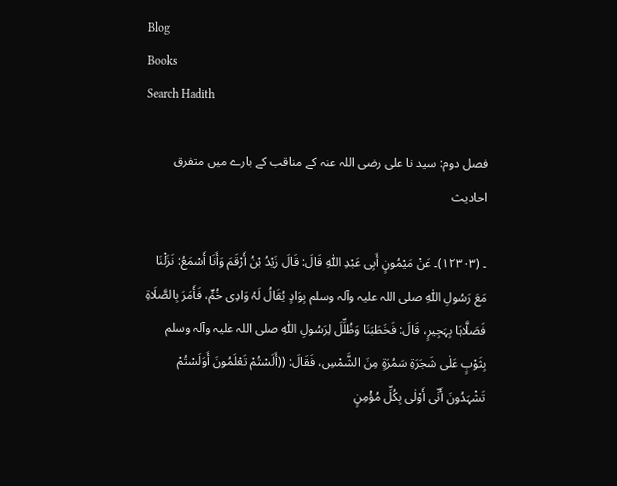Blog
Books
Search Hadith

فصل دوم: سید نا علی ‌رضی ‌اللہ ‌عنہ کے مناقب کے بارے میں متفرق احادیث

۔ (۱۲۳۰۳)۔ عَنْ مَیْمُونٍ أَبِی عَبْدِ اللّٰہِ قَالَ: قَالَ زَیْدُ بْنُ أَرْقَمَ وَأَنَا أَسْمَعُ: نَزَلْنَا مَعَ رَسُولِ اللّٰہِ ‌صلی ‌اللہ ‌علیہ ‌وآلہ ‌وسلم بِوَادٍ یُقَالُ لَہُ وَادِی خُمٍّ، فَأَمَرَ بِالصَّلَاۃِ فَصَلَّاہَا بِہَجِیرٍ، قَالَ: فَخَطَبَنَا وَظُلِّلَ لِرَسُولِ اللّٰہِ ‌صلی ‌اللہ ‌علیہ ‌وآلہ ‌وسلم بِثَوْبٍ عَلٰی شَجَرَۃِ سَمُرَۃٍ مِنَ الشَّمْسِ، فَقَالَ: ((أَلَسْتُمْ تَعْلَمُونَ أَوَلَسْتُمْ تَشْہَدُونَ أَنِّی أَوْلٰی بِکُلِّ مُؤْمِنٍ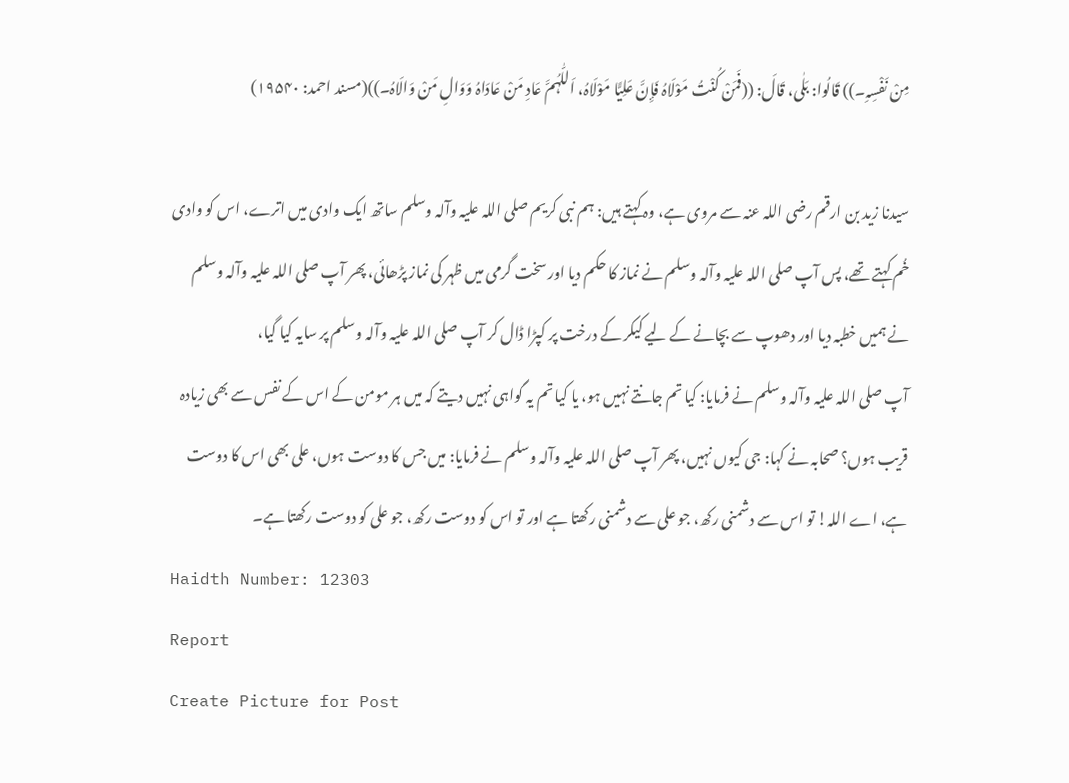مِنْ نَفْسِہِ۔)) قَالُوا: بَلٰی، قَالَ: ((فَمَنْ کُنْتُ مَوْلَاہُ فَإِنَّ عَلِیًّا مَوْلَاہُ، اَللّٰہُمَّ عَادِ مَنْ عَادَاہُ وَوَالِ مَنْ وَالَاہُ۔))(مسند احمد: ۱۹۵۴۰)

سیدنا زید بن ارقم ‌رضی ‌اللہ ‌عنہ سے مروی ہے، وہ کہتے ہیں: ہم نبی کریم ‌صلی ‌اللہ ‌علیہ ‌وآلہ ‌وسلم ساتھ ایک وادی میں اترے، اس کو وادی خُم کہتے تھے، پس آپ ‌صلی ‌اللہ ‌علیہ ‌وآلہ ‌وسلم نے نماز کا حکم دیا اور سخت گرمی میں ظہر کی نماز پڑھائی، پھر آپ ‌صلی ‌اللہ ‌علیہ ‌وآلہ ‌وسلم نے ہمیں خطبہ دیا اور دھوپ سے بچانے کے لیے کیکر کے درخت پر کپڑا ڈال کر آپ ‌صلی ‌اللہ ‌علیہ ‌وآلہ ‌وسلم پر سایہ کیا گیا، آپ ‌صلی ‌اللہ ‌علیہ ‌وآلہ ‌وسلم نے فرمایا: کیا تم جانتے نہیں ہو، یا کیا تم یہ گواہی نہیں دیتے کہ میں ہر مومن کے اس کے نفس سے بھی زیادہ قریب ہوں؟ صحابہ نے کہا: جی کیوں نہیں، پھر آپ ‌صلی ‌اللہ ‌علیہ ‌وآلہ ‌وسلم نے فرمایا: میں جس کا دوست ہوں، علی بھی اس کا دوست ہے، اے اللہ! تو اس سے دشمنی رکھ، جو علی سے دشمنی رکھتا ہے اور تو اس کو دوست رکھ، جو علی کو دوست رکھتا ہے۔
Haidth Number: 12303
Report
Create Picture for Post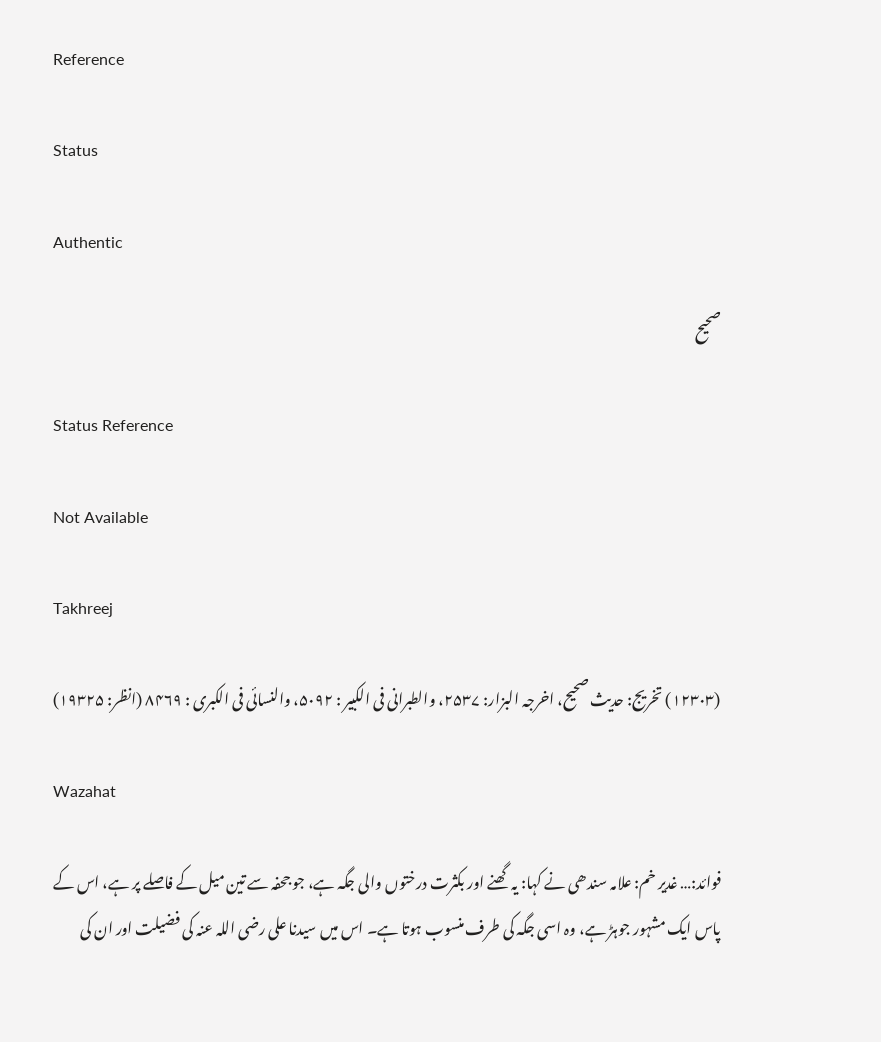Reference

Status

Authentic

صحیح

Status Reference

Not Available

Takhreej

(۱۲۳۰۳) تخریج: حدیث صحیح، اخرجہ البزار: ۲۵۳۷، والطبرانی فی الکبیر : ۵۰۹۲، والنسائی فی الکبری : ۸۴۶۹ (انظر: ۱۹۳۲۵)

Wazahat

فوائد:… غدیر خم: علامہ سندھی نے کہا: یہ گھنے اور بکثرت درختوں والی جگہ ہے، جو جحفہ سے تین میل کے فاصلے پر ہے، اس کے پاس ایک مشہور جوہڑ ہے، وہ اسی جگہ کی طرف منسوب ہوتا ہے۔ اس میں سیدنا علی ‌رضی ‌اللہ ‌عنہ کی فضیلت اور ان کی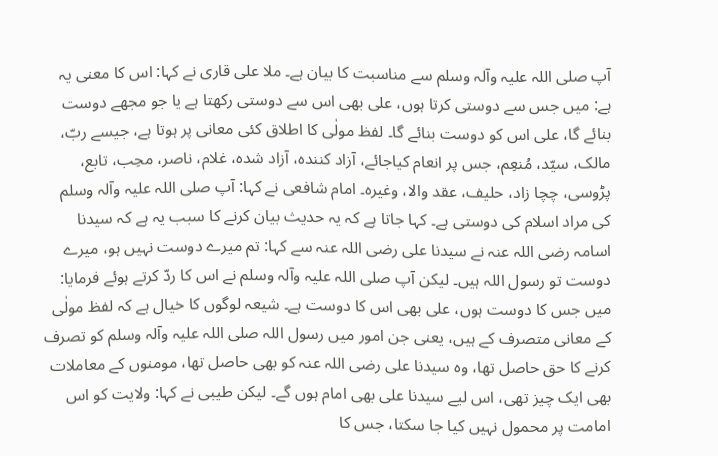آپ ‌صلی ‌اللہ ‌علیہ ‌وآلہ ‌وسلم سے مناسبت کا بیان ہے۔ ملا علی قاری نے کہا: اس کا معنی یہ ہے: میں جس سے دوستی کرتا ہوں، علی بھی اس سے دوستی رکھتا ہے یا جو مجھے دوست بنائے گا، علی اس کو دوست بنائے گا۔ لفظ مولٰی کا اطلاق کئی معانی پر ہوتا ہے، جیسے ربّ، مالک، سیّد، مُنعِم، جس پر انعام کیاجائے، آزاد کنندہ، آزاد شدہ، غلام، ناصر، محِب، تابع، پڑوسی، چچا زاد، حلیف، عقد والا، وغیرہ۔ امام شافعی نے کہا: آپ ‌صلی ‌اللہ ‌علیہ ‌وآلہ ‌وسلم کی مراد اسلام کی دوستی ہے۔ کہا جاتا ہے کہ یہ حدیث بیان کرنے کا سبب یہ ہے کہ سیدنا اسامہ ‌رضی ‌اللہ ‌عنہ نے سیدنا علی ‌رضی ‌اللہ ‌عنہ سے کہا: تم میرے دوست نہیں ہو، میرے دوست تو رسول اللہ ہیں۔ لیکن آپ ‌صلی ‌اللہ ‌علیہ ‌وآلہ ‌وسلم نے اس کا ردّ کرتے ہوئے فرمایا: میں جس کا دوست ہوں، علی بھی اس کا دوست ہے۔ شیعہ لوگوں کا خیال ہے کہ لفظ مولٰی کے معانی متصرف کے ہیں، یعنی جن امور میں رسول اللہ ‌صلی ‌اللہ ‌علیہ ‌وآلہ ‌وسلم کو تصرف کرنے کا حق حاصل تھا، وہ سیدنا علی ‌رضی ‌اللہ ‌عنہ کو بھی حاصل تھا، مومنوں کے معاملات بھی ایک چیز تھی، اس لیے سیدنا علی بھی امام ہوں گے۔ لیکن طیبی نے کہا: ولایت کو اس امامت پر محمول نہیں کیا جا سکتا، جس کا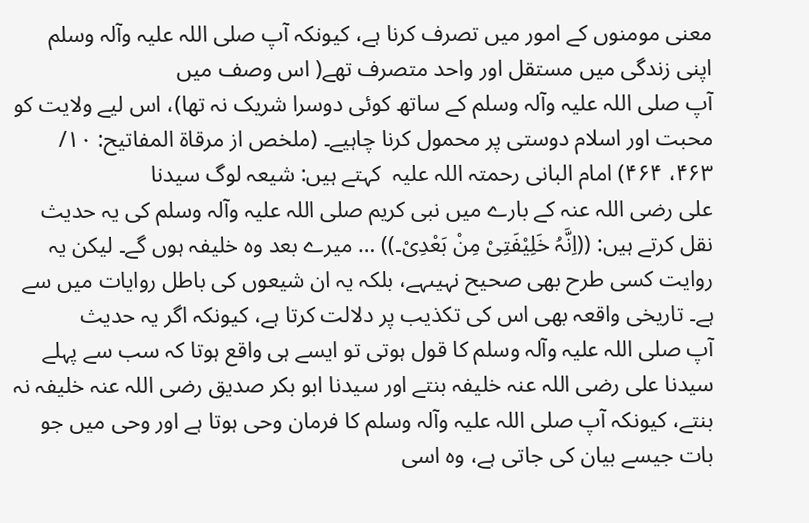معنی مومنوں کے امور میں تصرف کرنا ہے، کیونکہ آپ ‌صلی ‌اللہ ‌علیہ ‌وآلہ ‌وسلم اپنی زندگی میں مستقل اور واحد متصرف تھے( اس وصف میں آپ ‌صلی ‌اللہ ‌علیہ ‌وآلہ ‌وسلم کے ساتھ کوئی دوسرا شریک نہ تھا)، اس لیے ولایت کو محبت اور اسلام دوستی پر محمول کرنا چاہیے۔ (ملخص از مرقاۃ المفاتیح: ۱۰/ ۴۶۳، ۴۶۴) امام البانی ‌رحمتہ ‌اللہ ‌علیہ ‌ کہتے ہیں: شیعہ لوگ سیدنا علی ‌رضی ‌اللہ ‌عنہ کے بارے میں نبی کریم ‌صلی ‌اللہ ‌علیہ ‌وآلہ ‌وسلم کی یہ حدیث نقل کرتے ہیں: ((اِنَّہُ خَلِیْفَتِیْ مِنْ بَعْدِیْ۔)) … میرے بعد وہ خلیفہ ہوں گے۔ لیکن یہ روایت کسی طرح بھی صحیح نہیںہے، بلکہ یہ ان شیعوں کی باطل روایات میں سے ہے۔ تاریخی واقعہ بھی اس کی تکذیب پر دلالت کرتا ہے، کیونکہ اگر یہ حدیث آپ ‌صلی ‌اللہ ‌علیہ ‌وآلہ ‌وسلم کا قول ہوتی تو ایسے ہی واقع ہوتا کہ سب سے پہلے سیدنا علی ‌رضی ‌اللہ ‌عنہ خلیفہ بنتے اور سیدنا ابو بکر صدیق ‌رضی ‌اللہ ‌عنہ خلیفہ نہ بنتے، کیونکہ آپ ‌صلی ‌اللہ ‌علیہ ‌وآلہ ‌وسلم کا فرمان وحی ہوتا ہے اور وحی میں جو بات جیسے بیان کی جاتی ہے، وہ اسی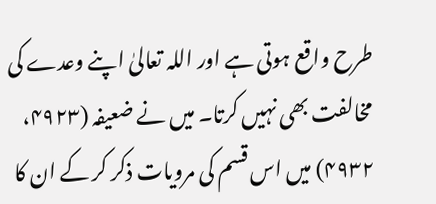طرح واقع ہوتی ہے اور اللہ تعالیٰ اپنے وعدے کی مخالفت بھی نہیں کرتا۔ میں نے ضعیفہ (۴۹۲۳، ۴۹۳۲) میں اس قسم کی مرویات ذکر کر کے ان کا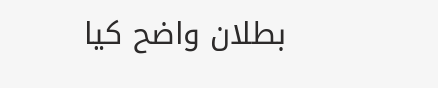بطلان واضح کیا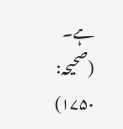ہے۔ (صحیحہ: ۱۷۵۰)